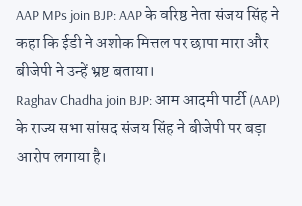AAP MPs join BJP: AAP के वरिष्ठ नेता संजय सिंह ने कहा कि ईडी ने अशोक मित्तल पर छापा मारा और बीजेपी ने उन्हें भ्रष्ट बताया।
Raghav Chadha join BJP: आम आदमी पार्टी (AAP) के राज्य सभा सांसद संजय सिंह ने बीजेपी पर बड़ा आरोप लगाया है।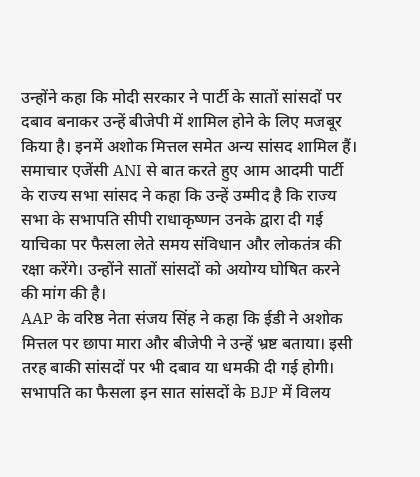उन्होंने कहा कि मोदी सरकार ने पार्टी के सातों सांसदों पर दबाव बनाकर उन्हें बीजेपी में शामिल होने के लिए मजबूर किया है। इनमें अशोक मित्तल समेत अन्य सांसद शामिल हैं।
समाचार एजेंसी ANI से बात करते हुए आम आदमी पार्टी के राज्य सभा सांसद ने कहा कि उन्हें उम्मीद है कि राज्य सभा के सभापति सीपी राधाकृष्णन उनके द्वारा दी गई याचिका पर फैसला लेते समय संविधान और लोकतंत्र की रक्षा करेंगे। उन्होंने सातों सांसदों को अयोग्य घोषित करने की मांग की है।
AAP के वरिष्ठ नेता संजय सिंह ने कहा कि ईडी ने अशोक मित्तल पर छापा मारा और बीजेपी ने उन्हें भ्रष्ट बताया। इसी तरह बाकी सांसदों पर भी दबाव या धमकी दी गई होगी। सभापति का फैसला इन सात सांसदों के BJP में विलय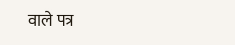वाले पत्र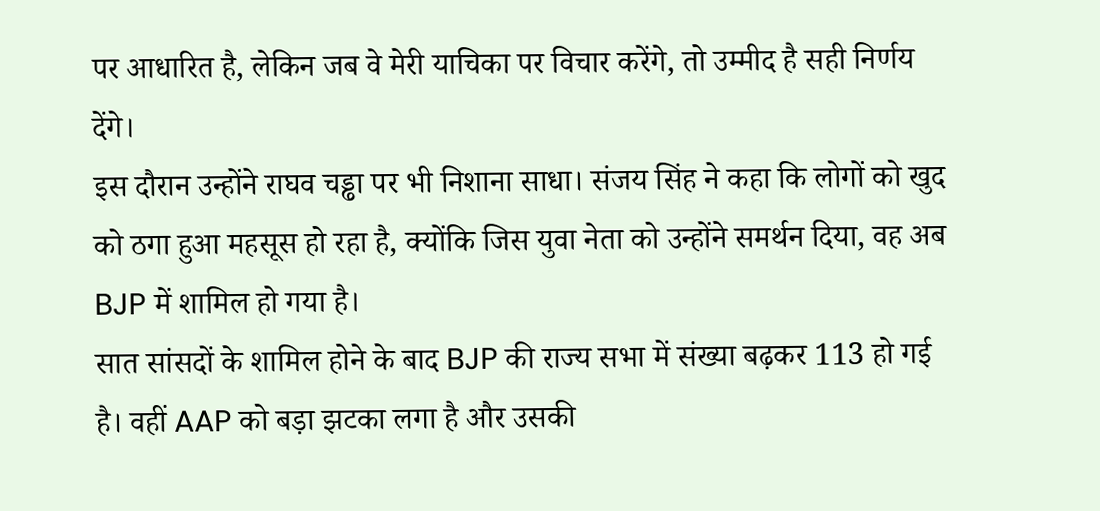पर आधारित है, लेकिन जब वे मेरी याचिका पर विचार करेंगे, तो उम्मीद है सही निर्णय देंगे।
इस दौरान उन्होंने राघव चड्ढा पर भी निशाना साधा। संजय सिंह ने कहा कि लोगों को खुद को ठगा हुआ महसूस हो रहा है, क्योंकि जिस युवा नेता को उन्होंने समर्थन दिया, वह अब BJP में शामिल हो गया है।
सात सांसदों के शामिल होने के बाद BJP की राज्य सभा में संख्या बढ़कर 113 हो गई है। वहीं AAP को बड़ा झटका लगा है और उसकी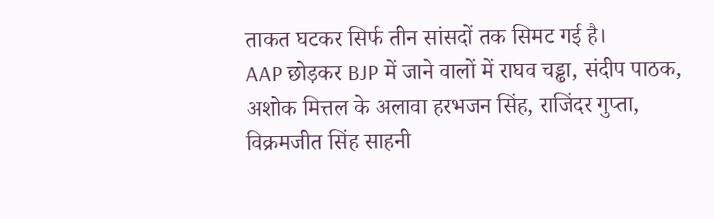ताकत घटकर सिर्फ तीन सांसदों तक सिमट गई है।
AAP छोड़कर BJP में जाने वालों में राघव चड्ढा, संदीप पाठक, अशोक मित्तल के अलावा हरभजन सिंह, राजिंदर गुप्ता, विक्रमजीत सिंह साहनी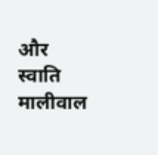और स्वाति मालीवाल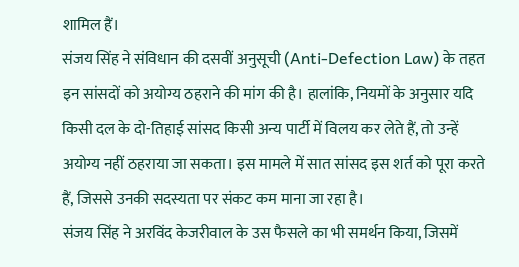शामिल हैं।
संजय सिंह ने संविधान की दसवीं अनुसूची (Anti-Defection Law) के तहत इन सांसदों को अयोग्य ठहराने की मांग की है। हालांकि, नियमों के अनुसार यदि किसी दल के दो-तिहाई सांसद किसी अन्य पार्टी में विलय कर लेते हैं, तो उन्हें अयोग्य नहीं ठहराया जा सकता। इस मामले में सात सांसद इस शर्त को पूरा करते हैं, जिससे उनकी सदस्यता पर संकट कम माना जा रहा है।
संजय सिंह ने अरविंद केजरीवाल के उस फैसले का भी समर्थन किया, जिसमें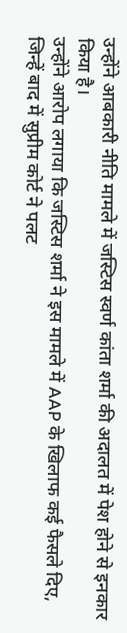उन्होंने आबकारी नीति मामले में जस्टिस स्वर्ण कांता शर्मा की अदालत में पेश होने से इनकार किया है।
उन्होंने आरोप लगाया कि जस्टिस शर्मा ने इस मामले में AAP के खिलाफ कई फैसले दिए, जिन्हें बाद में सुप्रीम कोर्ट ने पलट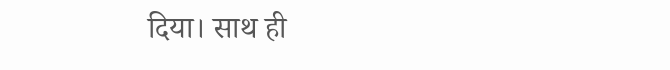दिया। साथ ही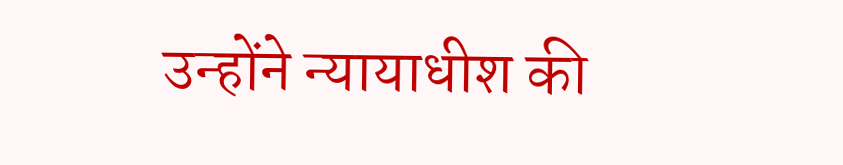उन्होंने न्यायाधीश की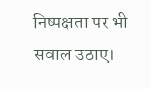निष्पक्षता पर भी सवाल उठाए।